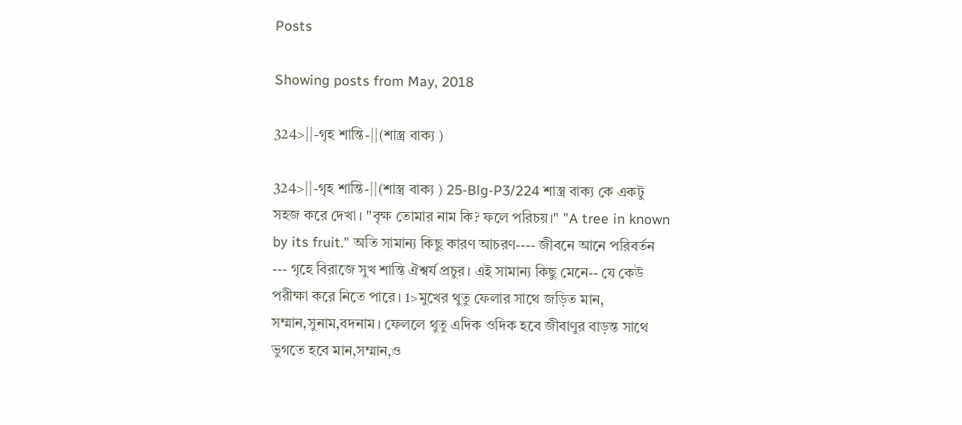Posts

Showing posts from May, 2018

324>||-গৃহ শান্তি-||(শাস্ত্র বাক্য )

324>||-গৃহ শান্তি-||(শাস্ত্র বাক্য ) 25-Blg-P3/224 শাস্ত্র বাক্য কে একটু সহজ করে দেখা। "বৃক্ষ তোমার নাম কি? ফলে পরিচয়।" "A tree in known by its fruit." অতি সামান্য কিছু কারণ আচরণ---- জীবনে আনে পরিবর্তন --- গৃহে বিরাজে সুখ শান্তি ঐশ্বর্য প্রচুর। এই সামান্য কিছু মেনে-- যে কেউ পরীক্ষা করে নিতে পারে। 1>মুখের থুতু ফেলার সাথে জড়িত মান, সম্মান,সুনাম,বদনাম। ফেললে থুতু এদিক ওদিক হবে জীবাণুর বাড়ন্ত সাথে ভুগতে হবে মান,সম্মান,ও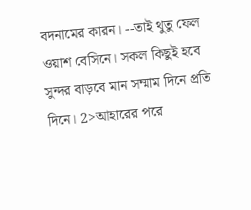বদনামের কারন। --তাই থুতু ফেল ওয়াশ বেসিনে। সকল কিছুই হবে সুন্দর বাড়বে মান সম্মাম দিনে প্রতি দিনে। 2>আহারের পরে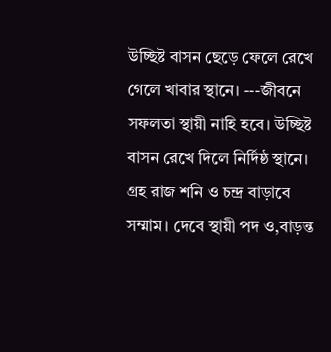উচ্ছিষ্ট বাসন ছেড়ে ফেলে রেখে গেলে খাবার স্থানে। ---জীবনে সফলতা স্থায়ী নাহি হবে। উচ্ছিষ্ট বাসন রেখে দিলে নির্দিষ্ঠ স্থানে। গ্রহ রাজ শনি ও চন্দ্র বাড়াবে সম্মাম। দেবে স্থায়ী পদ ও,বাড়ন্ত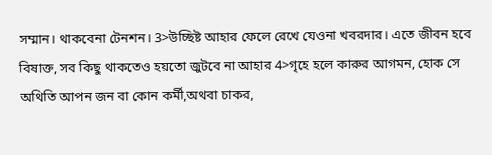সম্মান। থাকবেনা টেনশন। 3>উচ্ছিষ্ট আহার ফেলে রেখে যেওনা খবরদার। এতে জীবন হবে বিষাক্ত, সব কিছু থাকতেও হয়তো জুটবে না আহার 4>গৃহে হলে কারুর আগমন, হোক সে অথিতি আপন জন বা কোন কর্মী,অথবা চাকর,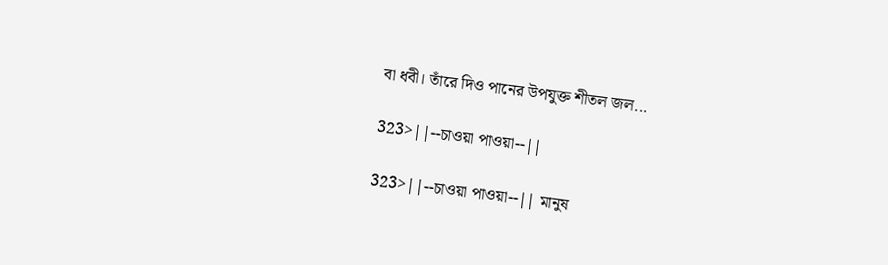বা ধবী। তাঁরে দিও পানের উপযুক্ত শীতল জল...

323>||--চাওয়া পাওয়া--||

323>||--চাওয়া পাওয়া--|| মানুষ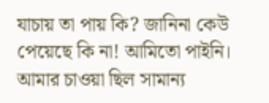যাচায় তা পায় কি? জানিনা কেউ পেয়েছে কি না! আমিতো পাইনি। আমার চাওয়া ছিল সামান্য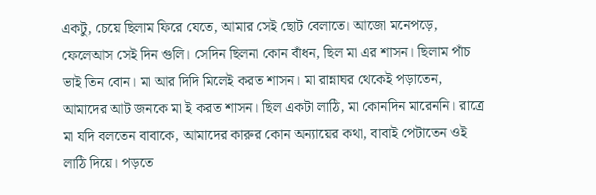একটু, চেয়ে ছিলাম ফিরে যেতে, আমার সেই ছোট বেলাতে। আজো মনেপড়ে, ফেলেআস সেই দিন গুলি। সেদিন ছিলনা কোন বাঁধন, ছিল মা এর শাসন। ছিলাম পাঁচ ভাই তিন বোন। মা আর দিদি মিলেই করত শাসন। মা রান্নাঘর থেকেই পড়াতেন, আমাদের আট জনকে মা ই করত শাসন। ছিল একটা লাঠি, মা কোনদিন মারেননি। রাত্রে মা যদি বলতেন বাবাকে, আমাদের কারুর কোন অন্যায়ের কথা, বাবাই পেটাতেন ওই লাঠি দিয়ে। পড়তে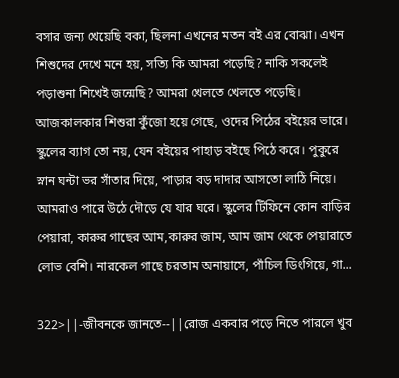বসার জন্য খেয়েছি বকা, ছিলনা এখনের মতন বই এর বোঝা। এখন শিশুদের দেখে মনে হয়, সত্যি কি আমরা পড়েছি? নাকি সকলেই পড়াশুনা শিখেই জন্মেছি? আমরা খেলতে খেলতে পড়েছি। আজকালকার শিশুরা কুঁজো হয়ে গেছে, ওদের পিঠের বইয়ের ভারে। স্কুলের ব্যাগ তো নয়, যেন বইয়ের পাহাড় বইছে পিঠে করে। পুকুরে স্নান ঘন্টা ভর সাঁতার দিয়ে, পাড়ার বড় দাদার আসতো লাঠি নিয়ে। আমরাও পারে উঠে দৌড়ে যে যার ঘরে। স্কুলের টিফিনে কোন বাড়ির পেয়ারা, কারুর গাছের আম,কারুর জাম, আম জাম থেকে পেয়ারাতে লোভ বেশি। নারকেল গাছে চরতাম অনায়াসে, পাঁচিল ডিংগিয়ে, গা...

322>||-জীবনকে জানতে--||রোজ একবার পড়ে নিতে পারলে খুব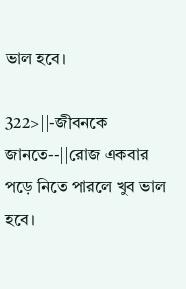ভাল হবে।

322>||-জীবনকে জানতে--||রোজ একবার পড়ে নিতে পারলে খুব ভাল হবে।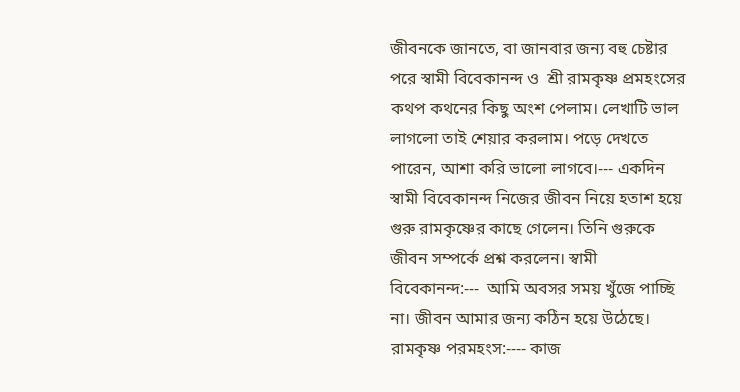জীবনকে জানতে, বা জানবার জন্য বহু চেষ্টার পরে স্বামী বিবেকানন্দ ও  শ্রী রামকৃষ্ণ প্ৰমহংসের কথপ কথনের কিছু অংশ পেলাম। লেখাটি ভাল লাগলো তাই শেয়ার করলাম। পড়ে দেখতে পারেন, আশা করি ভালো লাগবে।--- একদিন স্বামী বিবেকানন্দ নিজের জীবন নিয়ে হতাশ হয়ে গুরু রামকৃষ্ণের কাছে গেলেন। তিনি গুরুকে জীবন সম্পর্কে প্রশ্ন করলেন। স্বামী বিবেকানন্দ:---  আমি অবসর সময় খুঁজে পাচ্ছি না। জীবন আমার জন্য কঠিন হয়ে উঠেছে। রামকৃষ্ণ পরমহংস:---- কাজ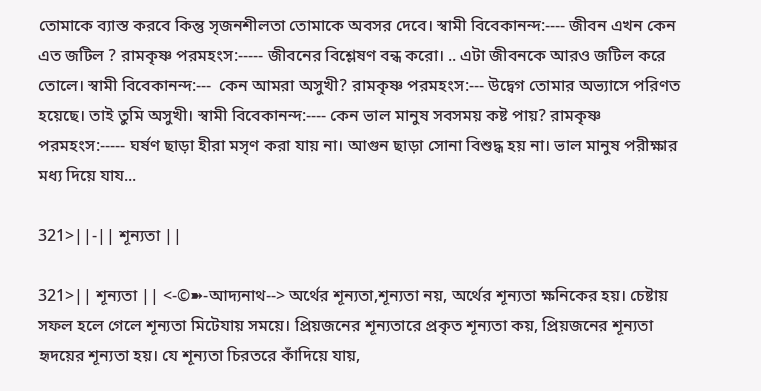তোমাকে ব্যাস্ত করবে কিন্তু সৃজনশীলতা তোমাকে অবসর দেবে। স্বামী বিবেকানন্দ:---- জীবন এখন কেন এত জটিল ? রামকৃষ্ণ পরমহংস:----- জীবনের বিশ্লেষণ বন্ধ করো। .. এটা জীবনকে আরও জটিল করে তোলে। স্বামী বিবেকানন্দ:---  কেন আমরা অসুখী? রামকৃষ্ণ পরমহংস:--- উদ্বেগ তোমার অভ্যাসে পরিণত হয়েছে। তাই তুমি অসুখী। স্বামী বিবেকানন্দ:---- কেন ভাল মানুষ সবসময় কষ্ট পায়? রামকৃষ্ণ পরমহংস:----- ঘর্ষণ ছাড়া হীরা মসৃণ করা যায় না। আগুন ছাড়া সোনা বিশুদ্ধ হয় না। ভাল মানুষ পরীক্ষার মধ্য দিয়ে যায...

321>||-|| শূন্যতা ||

321>|| শূন্যতা || <-©➽-আদ্যনাথ--> অর্থের শূন্যতা,শূন্যতা নয়, অর্থের শূন্যতা ক্ষনিকের হয়। চেষ্টায় সফল হলে গেলে শূন্যতা মিটেযায় সময়ে। প্রিয়জনের শূন্যতারে প্রকৃত শূন্যতা কয়, প্রিয়জনের শূন্যতা হৃদয়ের শূন্যতা হয়। যে শূন্যতা চিরতরে কাঁদিয়ে যায়,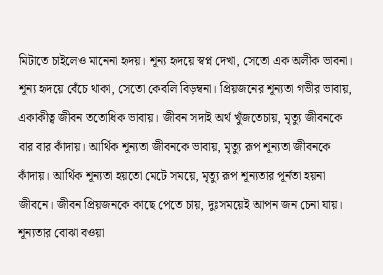মিটাতে চাইলেও মানেনা হৃদয়। শূন্য হৃদয়ে স্বপ্ন দেখা, সেতো এক অলীক ভাবনা। শূন্য হৃদয়ে বেঁচে থাকা, সেতো কেবলি বিড়ম্বনা। প্রিয়জনের শূন্যতা গভীর ভাবায়, একাকীত্ব জীবন ততোধিক ভাবায়। জীবন সদাই অর্থ খুঁজতেচায়, মৃত্যু জীবনকে বার বার কাঁদায়। আর্থিক শূন্যতা জীবনকে ভাবায়, মৃত্যু রূপ শূন্যতা জীবনকে কাঁদায়। আর্থিক শূন্যতা হয়তো মেটে সময়ে, মৃত্যু রূপ শূন্যতার পূর্নতা হয়না জীবনে। জীবন প্রিয়জনকে কাছে পেতে চায়, দুঃসময়েই আপন জন চেনা যায়। শূন্যতার বোঝা বওয়া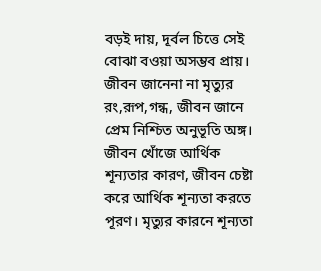বড়ই দায়, দূর্বল চিত্তে সেই বোঝা বওয়া অসম্ভব প্রায়। জীবন জানেনা না মৃত্যুর রং,রূপ,গন্ধ, জীবন জানে প্রেম নিশ্চিত অনুভূতি অঙ্গ। জীবন খোঁজে আর্থিক শূন্যতার কারণ, জীবন চেষ্টা করে আর্থিক শূন্যতা করতে পূরণ। মৃত্যুর কারনে শূন্যতা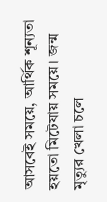আসবেই সময়ে, আর্থিক শূন্যতা হয়তো মিটেযায় সময়ে। জন্ম মৃত্যুর খেলা চলে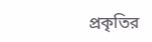প্রকৃতির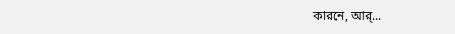কারনে, আর্...